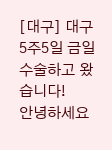[대구] 대구 5주5일 금일 수술하고 왔습니다!
안녕하세요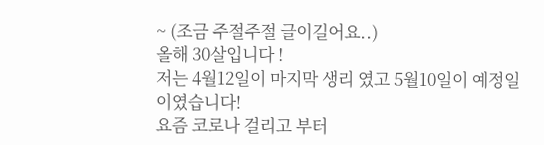~ (조금 주절주절 글이길어요..)
올해 30살입니다 !
저는 4월12일이 마지막 생리 였고 5월10일이 예정일이였습니다!
요즘 코로나 걸리고 부터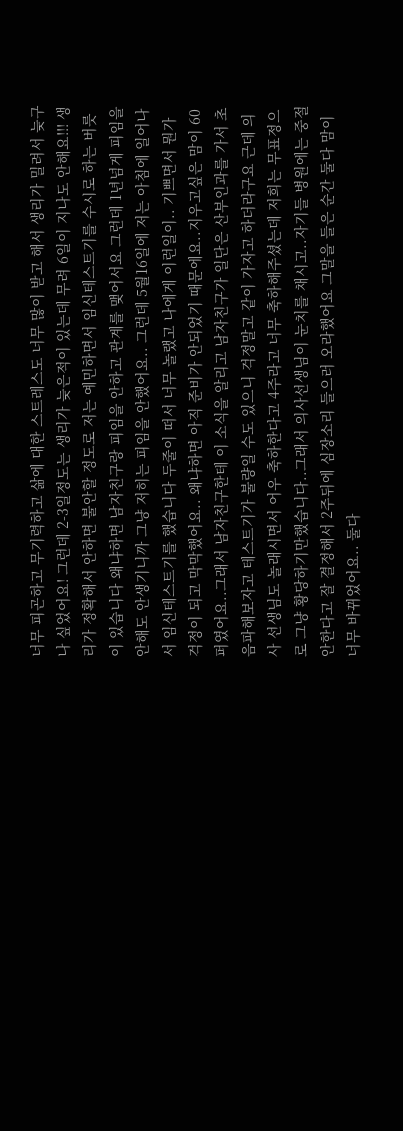너무 피곤하고 무기력하고 삶에 대한 스트레스도 너무 많이 받고 해서 생리가 밀려서 늦구나 싶었어요! 그런데 2-3일정도는 생리가 늦은적이 있는데 무려 6일이 지나도 안해요!!! 생리가 정확해서 안하면 불안할 정도로 저는 예민하면서 임신테스트기를 수시로 하는 버릇이 있습니다 왜냐하면 남자친구랑 피임을 안하고 관계를 맺어서요 그런데 1년넘게 피임을 안해도 안생기니까 그냥 저히는 피임을 안했어요.. 그런데 5월16일에 저는 아침에 일어나서 임신테스트기를 했습니다 두줄이 떠서 너무 놀랬고 나에게 이런일이.. 기쁘면서 뭔가 걱정이 되고 막막했어요.. 왜냐하면 아직 준비가 안되었기 때문에요..지우고싶은 맘이 60퍼였어요..그래서 남자친구한테 이 소식을 알리고 남자친구가 일단은 산부인과를 가서 초음파해보자고 테스트기가 불량일 수도 있으니 걱정말고 같이 가자고 하더라구요 근데 의사 선생님도 놀래시면서 어우 축하한다고 4주라고 너무 축하해주셨는데 저희는 무표정으로 그냥 황당하기만했습니다..그래서 의사선생님이 눈치를 채시고..자기들 병원에는 중절 안한다고 잘 결정해서 2주뒤에 심장소리 들으러 오라했어요 그말을 들은 순간 둘다 맘이 너무 바뀌었어요.. 둘다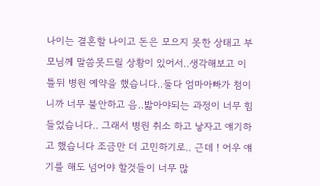나이는 결혼할 나이고 돈은 모으지 못한 상태고 부모님께 말씀못드릴 상황이 있어서..생각해보고 이틀뒤 병원 예약을 했습니다..둘다 엄마아빠가 첨이니까 너무 불안하고 음..밟아야되는 과정이 너무 힘들었습니다.. 그래서 병원 취소 하고 낳자고 얘기하고 했습니다 조금만 더 고민하기로.. 근데 ! 어우 얘기를 해도 넘어야 할것들이 너무 많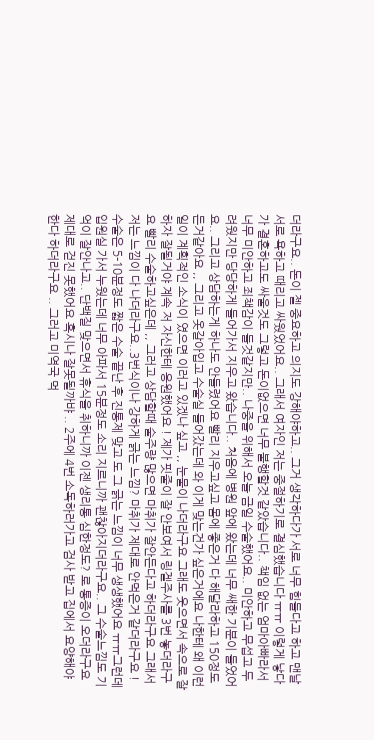더라구요.. 돈이 젤 중요하고 의지도 강해야하고.. 그거 생각하다가 서로 너무 힘들다고 하고 맨날 서로 욕하고 때리고 싸웠었어요.. 그래서 여자인 저는 중절하기로 결심했습니다 ㅠㅠ 이렇게 낳다가 결혼하고도 싸울것도 그렇고 돈이없으면 너무 불행할것 같았습니다.. 책임 없는 엄마아빠라서 너무 미안하고 죄책감이 들것같지만.. 나중을 위해서 오늘 금일 수술했어요.. 미안하고 무섭고 두려웠지만 당당하게 들어가서 지우고 왔습니다.. 처음에 병원 앞에 왔는데 너무 쌔한 기분이 들었어요.. 그리고 상담하는게 하나도 안들렸어요 빨리 지우고싶고 몸에 좋은거 다 해달라하고 150정도 든거같아요 ,, 그리고 옷갈아입고 수술실 들어갔는데 와 이게 맞는건가 싶은거에요 나한테 왜 이런 일이 계획적인 소식이 였으면 이러고 있겠나 싶고 ,, 눈물이 나더라구요 그래도 웃으면서 속으로 잘하자 잘될거야 계속 저 자신한테 응원했어요 ! 제가 핏줄이 잘 안보여서 링겔주사를 3번 놓더라구요 빨리 수술하고싶은데 ,, 그러고 상담할때 술주량 많으면 마취가 잘안든다고 하더라구요 그래서 저는 느낌이 다 나더라구요..3번식이나 강하게 긁는 느낌? 마취가 제대로 안먹은거 같더라구요 ! 수술은 5-10분정도 짧은 수술 끝난 후 진통제 맞고 도 그 긁는 느낌이 너무 생생했어요 ㅠㅠ그런데 입원실 가서 누웠는데 너무 아파서 15분정도 소리 지르니까 괜찮아지더라구요.. 그 수술느낌도 기억이 잘안나고.. 단백질 맞으면서 휴식을 취하니까 이젠 생리통 심한정도? 로 통증이 오더라구요 제대로 걷진 못했어요 혹시나 잘못될까뱌 .. 2주에 4번 소독하러가고 검사 받고 집에서 요양해야 한다 하더라구요 .. 그러고 미역국 먹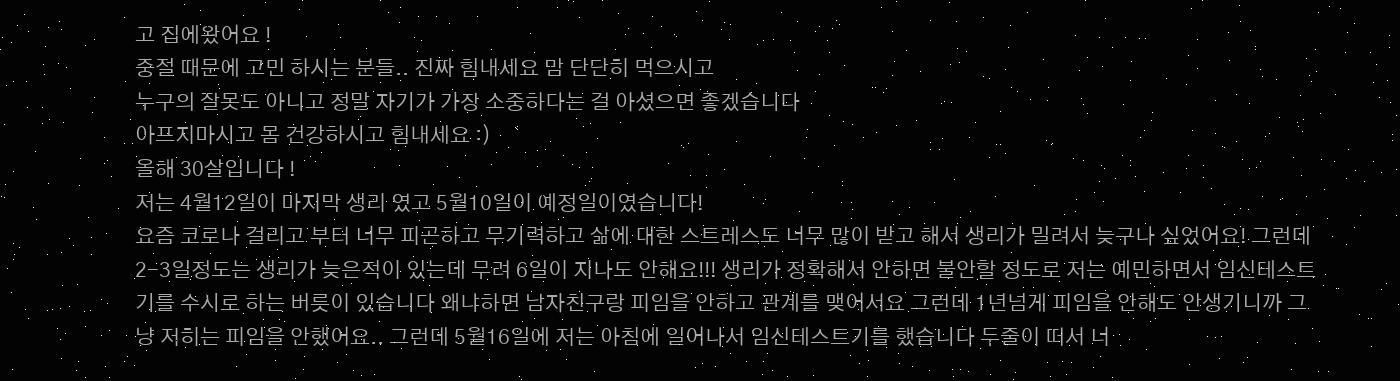고 집에왔어요 !
중절 때문에 고민 하시는 분들.. 진짜 힘내세요 맘 단단히 먹으시고
누구의 잘못도 아니고 정말 자기가 가장 소중하다는 걸 아셨으면 좋겠습니다
아프지마시고 몸 건강하시고 힘내세요 :)
올해 30살입니다 !
저는 4월12일이 마지막 생리 였고 5월10일이 예정일이였습니다!
요즘 코로나 걸리고 부터 너무 피곤하고 무기력하고 삶에 대한 스트레스도 너무 많이 받고 해서 생리가 밀려서 늦구나 싶었어요! 그런데 2-3일정도는 생리가 늦은적이 있는데 무려 6일이 지나도 안해요!!! 생리가 정확해서 안하면 불안할 정도로 저는 예민하면서 임신테스트기를 수시로 하는 버릇이 있습니다 왜냐하면 남자친구랑 피임을 안하고 관계를 맺어서요 그런데 1년넘게 피임을 안해도 안생기니까 그냥 저히는 피임을 안했어요.. 그런데 5월16일에 저는 아침에 일어나서 임신테스트기를 했습니다 두줄이 떠서 너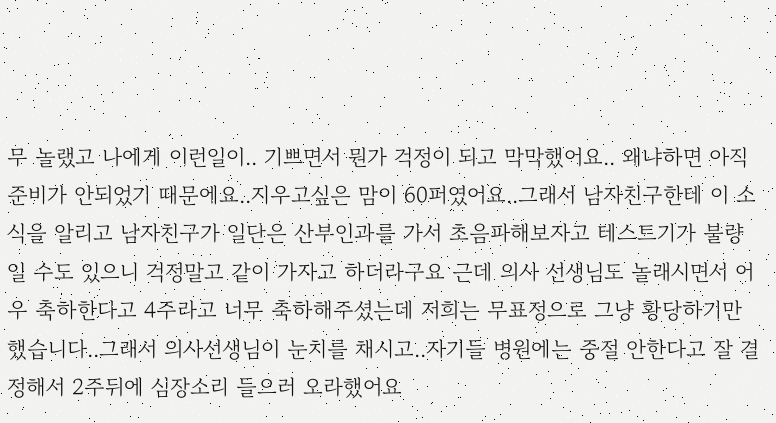무 놀랬고 나에게 이런일이.. 기쁘면서 뭔가 걱정이 되고 막막했어요.. 왜냐하면 아직 준비가 안되었기 때문에요..지우고싶은 맘이 60퍼였어요..그래서 남자친구한테 이 소식을 알리고 남자친구가 일단은 산부인과를 가서 초음파해보자고 테스트기가 불량일 수도 있으니 걱정말고 같이 가자고 하더라구요 근데 의사 선생님도 놀래시면서 어우 축하한다고 4주라고 너무 축하해주셨는데 저희는 무표정으로 그냥 황당하기만했습니다..그래서 의사선생님이 눈치를 채시고..자기들 병원에는 중절 안한다고 잘 결정해서 2주뒤에 심장소리 들으러 오라했어요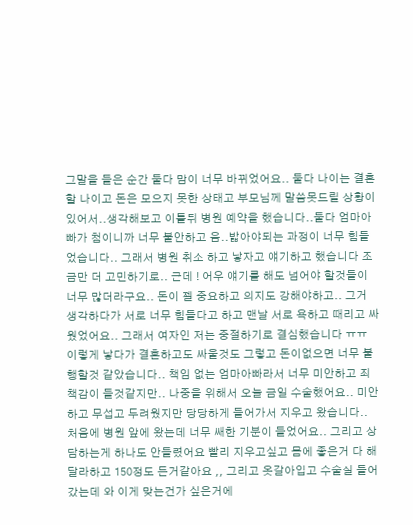그말을 들은 순간 둘다 맘이 너무 바뀌었어요.. 둘다 나이는 결혼할 나이고 돈은 모으지 못한 상태고 부모님께 말씀못드릴 상황이 있어서..생각해보고 이틀뒤 병원 예약을 했습니다..둘다 엄마아빠가 첨이니까 너무 불안하고 음..밟아야되는 과정이 너무 힘들었습니다.. 그래서 병원 취소 하고 낳자고 얘기하고 했습니다 조금만 더 고민하기로.. 근데 ! 어우 얘기를 해도 넘어야 할것들이 너무 많더라구요.. 돈이 젤 중요하고 의지도 강해야하고.. 그거 생각하다가 서로 너무 힘들다고 하고 맨날 서로 욕하고 때리고 싸웠었어요.. 그래서 여자인 저는 중절하기로 결심했습니다 ㅠㅠ 이렇게 낳다가 결혼하고도 싸울것도 그렇고 돈이없으면 너무 불행할것 같았습니다.. 책임 없는 엄마아빠라서 너무 미안하고 죄책감이 들것같지만.. 나중을 위해서 오늘 금일 수술했어요.. 미안하고 무섭고 두려웠지만 당당하게 들어가서 지우고 왔습니다.. 처음에 병원 앞에 왔는데 너무 쌔한 기분이 들었어요.. 그리고 상담하는게 하나도 안들렸어요 빨리 지우고싶고 몸에 좋은거 다 해달라하고 150정도 든거같아요 ,, 그리고 옷갈아입고 수술실 들어갔는데 와 이게 맞는건가 싶은거에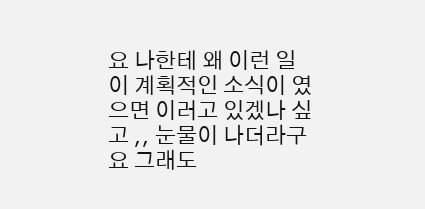요 나한테 왜 이런 일이 계획적인 소식이 였으면 이러고 있겠나 싶고 ,, 눈물이 나더라구요 그래도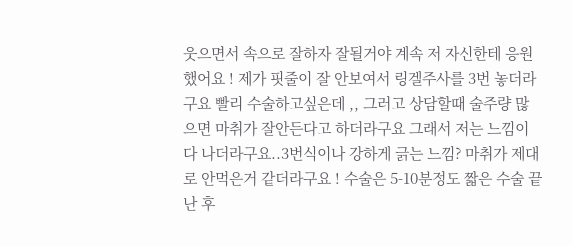웃으면서 속으로 잘하자 잘될거야 계속 저 자신한테 응원했어요 ! 제가 핏줄이 잘 안보여서 링겔주사를 3번 놓더라구요 빨리 수술하고싶은데 ,, 그러고 상담할때 술주량 많으면 마취가 잘안든다고 하더라구요 그래서 저는 느낌이 다 나더라구요..3번식이나 강하게 긁는 느낌? 마취가 제대로 안먹은거 같더라구요 ! 수술은 5-10분정도 짧은 수술 끝난 후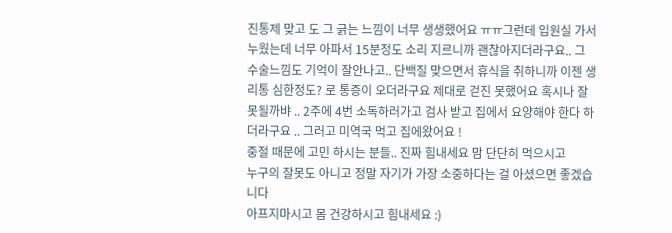진통제 맞고 도 그 긁는 느낌이 너무 생생했어요 ㅠㅠ그런데 입원실 가서 누웠는데 너무 아파서 15분정도 소리 지르니까 괜찮아지더라구요.. 그 수술느낌도 기억이 잘안나고.. 단백질 맞으면서 휴식을 취하니까 이젠 생리통 심한정도? 로 통증이 오더라구요 제대로 걷진 못했어요 혹시나 잘못될까뱌 .. 2주에 4번 소독하러가고 검사 받고 집에서 요양해야 한다 하더라구요 .. 그러고 미역국 먹고 집에왔어요 !
중절 때문에 고민 하시는 분들.. 진짜 힘내세요 맘 단단히 먹으시고
누구의 잘못도 아니고 정말 자기가 가장 소중하다는 걸 아셨으면 좋겠습니다
아프지마시고 몸 건강하시고 힘내세요 :)